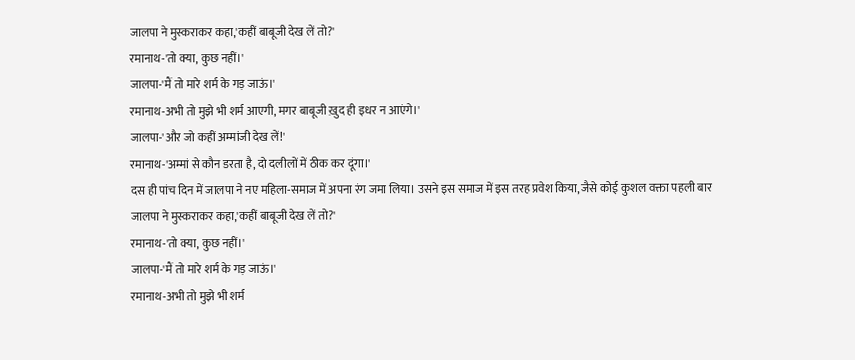जालपा ने मुस्कराकर कहा,'कहीं बाबूजी देख लें तो?'
रमानाथ-'तो क्या, कुछ नहीं।'
जालपा-'मैं तो मारे शर्म के गड़ जाऊं।'
रमानाथ-अभी तो मुझे भी शर्म आएगी, मगर बाबूजी ख़ुद ही इधर न आएंगे।'
जालपा-'और जो कहीं अम्मांजी देख लें!'
रमानाथ-'अम्मां से कौन डरता है, दो दलीलों में ठीक कर दूंगा।'
दस ही पांच दिन में जालपा ने नए महिला-समाज में अपना रंग जमा लिया। उसने इस समाज में इस तरह प्रवेश किया, जैसे कोई कुशल वक्ता पहली बार
जालपा ने मुस्कराकर कहा,'कहीं बाबूजी देख लें तो?'
रमानाथ-'तो क्या, कुछ नहीं।'
जालपा-'मैं तो मारे शर्म के गड़ जाऊं।'
रमानाथ-अभी तो मुझे भी शर्म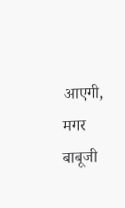आएगी, मगर बाबूजी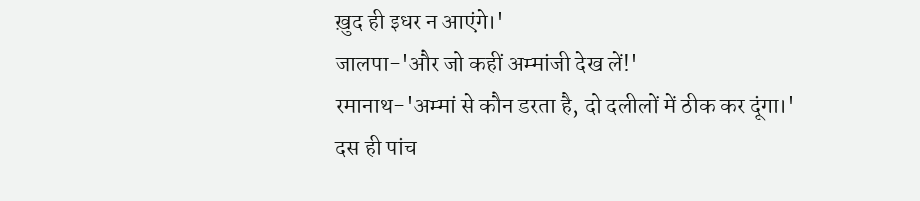ख़ुद ही इधर न आएंगे।'
जालपा-'और जो कहीं अम्मांजी देख लें!'
रमानाथ-'अम्मां से कौन डरता है, दो दलीलों में ठीक कर दूंगा।'
दस ही पांच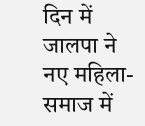दिन में जालपा ने नए महिला-समाज में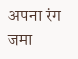अपना रंग जमा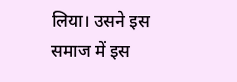लिया। उसने इस समाज में इस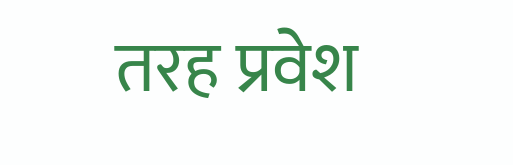तरह प्रवेश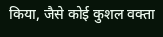किया, जैसे कोई कुशल वक्ता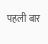पहली बार